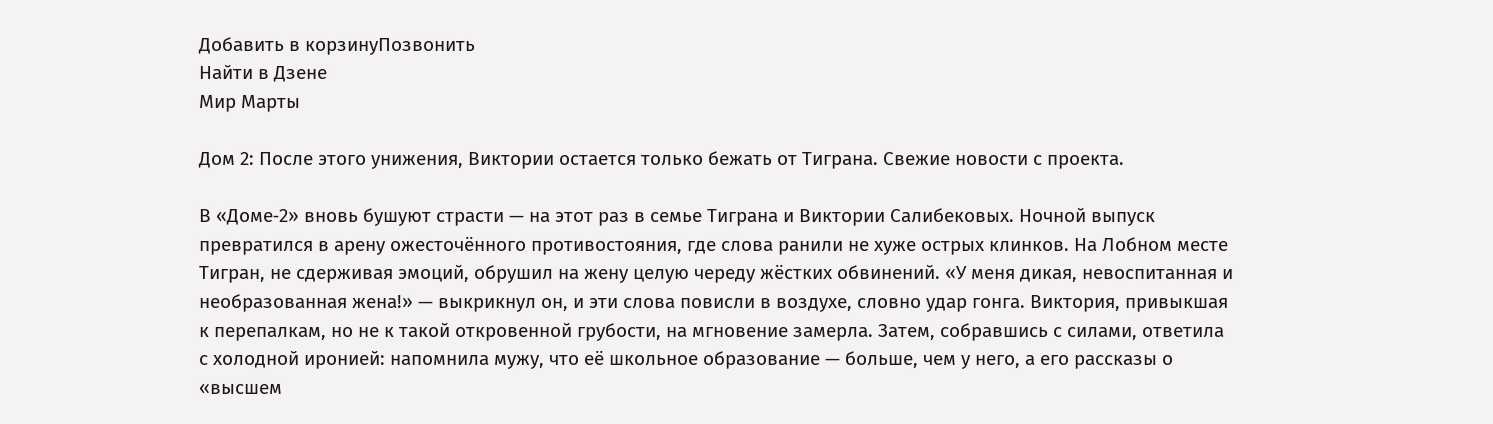Добавить в корзинуПозвонить
Найти в Дзене
Мир Марты

Дом 2: После этого унижения, Виктории остается только бежать от Тиграна. Свежие новости с проекта.

В «Доме‑2» вновь бушуют страсти — на этот раз в семье Тиграна и Виктории Салибековых. Ночной выпуск превратился в арену ожесточённого противостояния, где слова ранили не хуже острых клинков. На Лобном месте Тигран, не сдерживая эмоций, обрушил на жену целую череду жёстких обвинений. «У меня дикая, невоспитанная и необразованная жена!» — выкрикнул он, и эти слова повисли в воздухе, словно удар гонга. Виктория, привыкшая к перепалкам, но не к такой откровенной грубости, на мгновение замерла. Затем, собравшись с силами, ответила с холодной иронией: напомнила мужу, что её школьное образование — больше, чем у него, а его рассказы о «высшем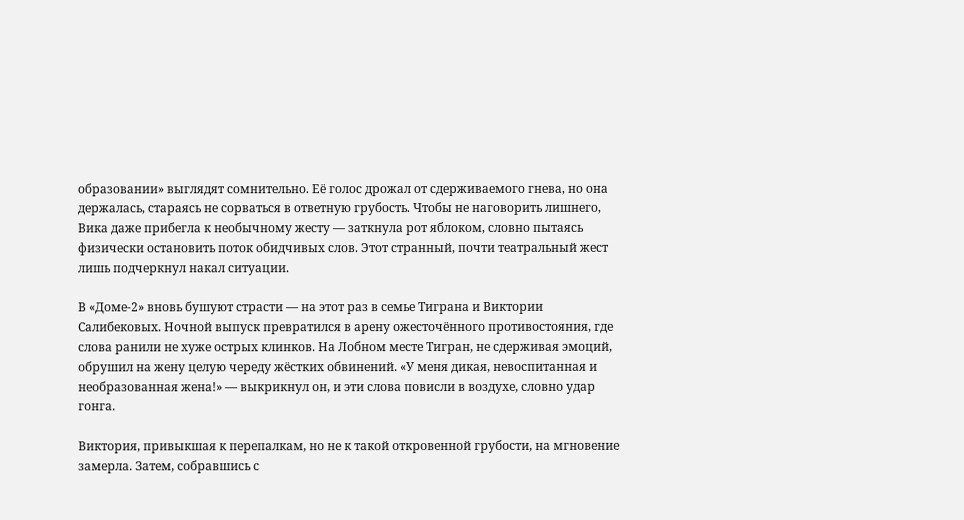образовании» выглядят сомнительно. Её голос дрожал от сдерживаемого гнева, но она держалась, стараясь не сорваться в ответную грубость. Чтобы не наговорить лишнего, Вика даже прибегла к необычному жесту — заткнула рот яблоком, словно пытаясь физически остановить поток обидчивых слов. Этот странный, почти театральный жест лишь подчеркнул накал ситуации.

В «Доме‑2» вновь бушуют страсти — на этот раз в семье Тиграна и Виктории Салибековых. Ночной выпуск превратился в арену ожесточённого противостояния, где слова ранили не хуже острых клинков. На Лобном месте Тигран, не сдерживая эмоций, обрушил на жену целую череду жёстких обвинений. «У меня дикая, невоспитанная и необразованная жена!» — выкрикнул он, и эти слова повисли в воздухе, словно удар гонга.

Виктория, привыкшая к перепалкам, но не к такой откровенной грубости, на мгновение замерла. Затем, собравшись с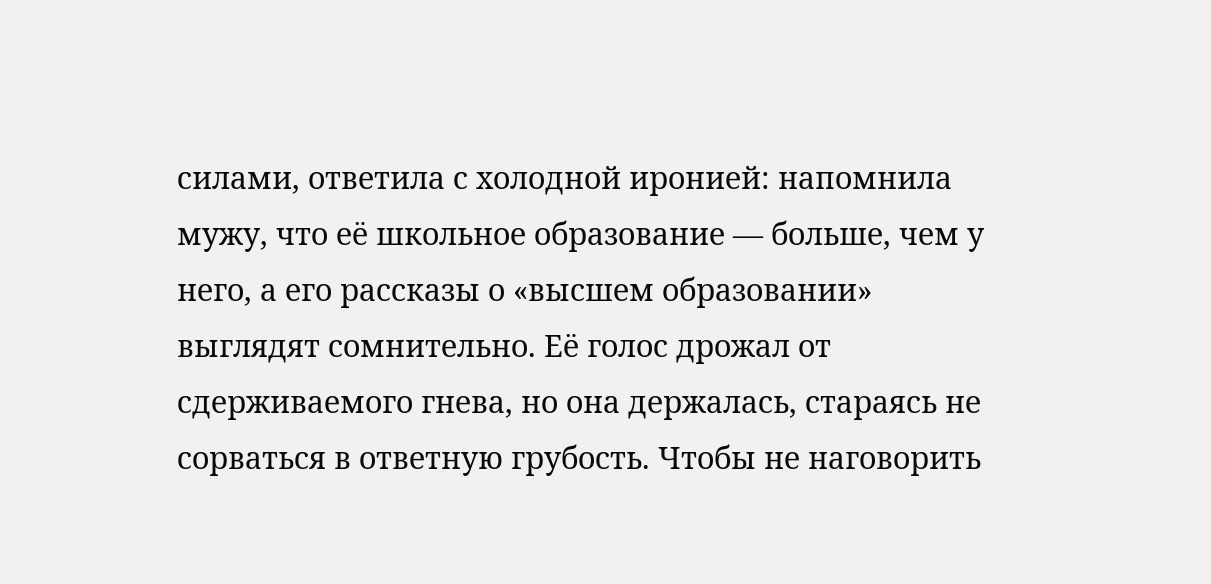силами, ответила с холодной иронией: напомнила мужу, что её школьное образование — больше, чем у него, а его рассказы о «высшем образовании» выглядят сомнительно. Её голос дрожал от сдерживаемого гнева, но она держалась, стараясь не сорваться в ответную грубость. Чтобы не наговорить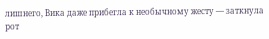лишнего, Вика даже прибегла к необычному жесту — заткнула рот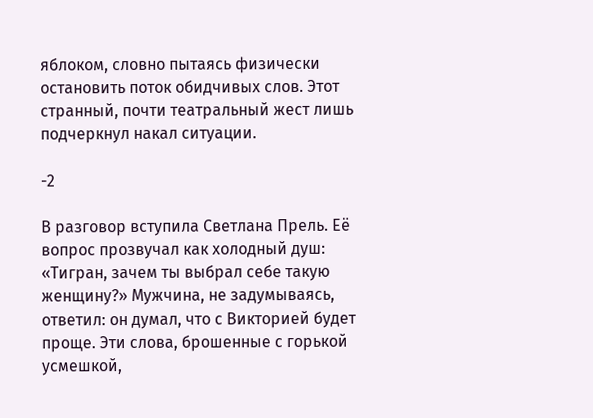яблоком, словно пытаясь физически остановить поток обидчивых слов. Этот странный, почти театральный жест лишь подчеркнул накал ситуации.

-2

В разговор вступила Светлана Прель. Её вопрос прозвучал как холодный душ: «Тигран, зачем ты выбрал себе такую женщину?» Мужчина, не задумываясь, ответил: он думал, что с Викторией будет проще. Эти слова, брошенные с горькой усмешкой,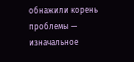обнажили корень проблемы — изначальное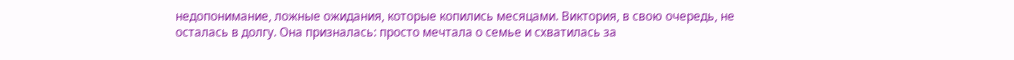недопонимание, ложные ожидания, которые копились месяцами. Виктория, в свою очередь, не осталась в долгу. Она призналась: просто мечтала о семье и схватилась за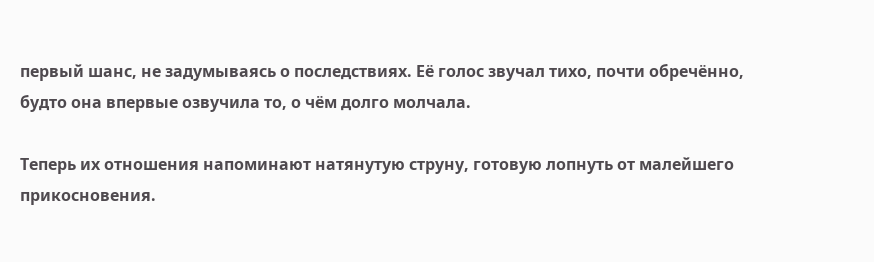первый шанс, не задумываясь о последствиях. Её голос звучал тихо, почти обречённо, будто она впервые озвучила то, о чём долго молчала.

Теперь их отношения напоминают натянутую струну, готовую лопнуть от малейшего прикосновения.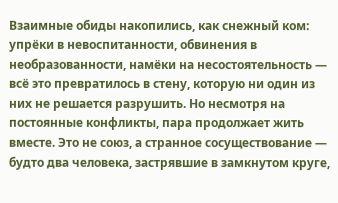Взаимные обиды накопились, как снежный ком: упрёки в невоспитанности, обвинения в необразованности, намёки на несостоятельность — всё это превратилось в стену, которую ни один из них не решается разрушить. Но несмотря на постоянные конфликты, пара продолжает жить вместе. Это не союз, а странное сосуществование — будто два человека, застрявшие в замкнутом круге,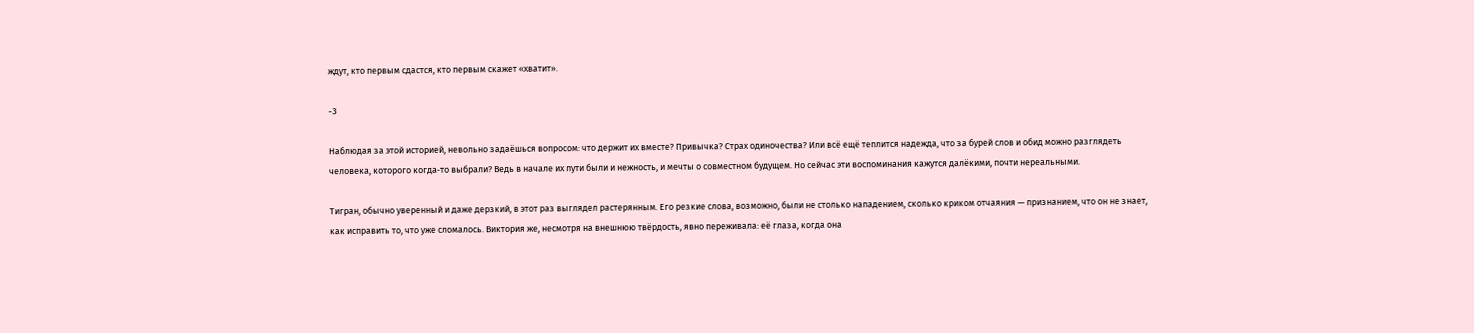ждут, кто первым сдастся, кто первым скажет «хватит».

-3

Наблюдая за этой историей, невольно задаёшься вопросом: что держит их вместе? Привычка? Страх одиночества? Или всё ещё теплится надежда, что за бурей слов и обид можно разглядеть человека, которого когда‑то выбрали? Ведь в начале их пути были и нежность, и мечты о совместном будущем. Но сейчас эти воспоминания кажутся далёкими, почти нереальными.

Тигран, обычно уверенный и даже дерзкий, в этот раз выглядел растерянным. Его резкие слова, возможно, были не столько нападением, сколько криком отчаяния — признанием, что он не знает, как исправить то, что уже сломалось. Виктория же, несмотря на внешнюю твёрдость, явно переживала: её глаза, когда она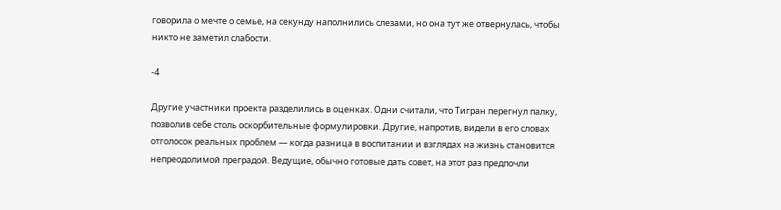говорила о мечте о семье, на секунду наполнились слезами, но она тут же отвернулась, чтобы никто не заметил слабости.

-4

Другие участники проекта разделились в оценках. Одни считали, что Тигран перегнул палку, позволив себе столь оскорбительные формулировки. Другие, напротив, видели в его словах отголосок реальных проблем — когда разница в воспитании и взглядах на жизнь становится непреодолимой преградой. Ведущие, обычно готовые дать совет, на этот раз предпочли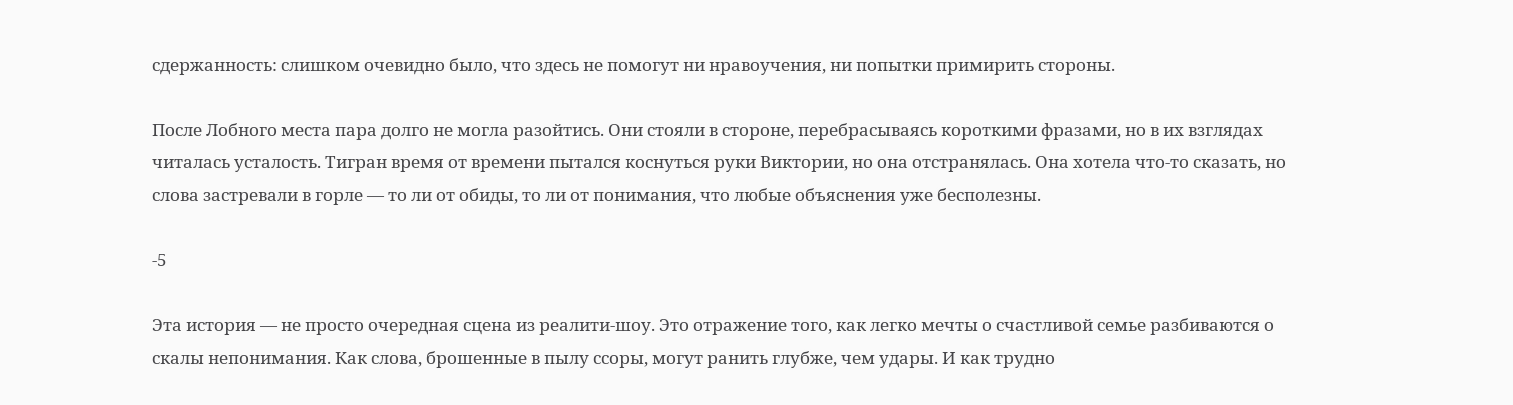сдержанность: слишком очевидно было, что здесь не помогут ни нравоучения, ни попытки примирить стороны.

После Лобного места пара долго не могла разойтись. Они стояли в стороне, перебрасываясь короткими фразами, но в их взглядах читалась усталость. Тигран время от времени пытался коснуться руки Виктории, но она отстранялась. Она хотела что‑то сказать, но слова застревали в горле — то ли от обиды, то ли от понимания, что любые объяснения уже бесполезны.

-5

Эта история — не просто очередная сцена из реалити‑шоу. Это отражение того, как легко мечты о счастливой семье разбиваются о скалы непонимания. Как слова, брошенные в пылу ссоры, могут ранить глубже, чем удары. И как трудно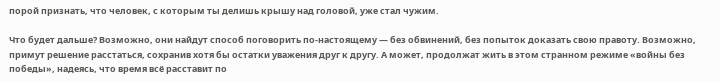порой признать, что человек, с которым ты делишь крышу над головой, уже стал чужим.

Что будет дальше? Возможно, они найдут способ поговорить по‑настоящему — без обвинений, без попыток доказать свою правоту. Возможно, примут решение расстаться, сохранив хотя бы остатки уважения друг к другу. А может, продолжат жить в этом странном режиме «войны без победы», надеясь, что время всё расставит по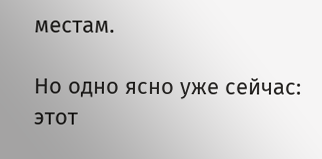местам.

Но одно ясно уже сейчас: этот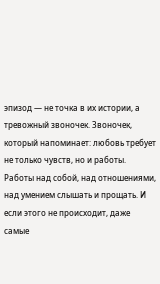эпизод — не точка в их истории, а тревожный звоночек. Звоночек, который напоминает: любовь требует не только чувств, но и работы. Работы над собой, над отношениями, над умением слышать и прощать. И если этого не происходит, даже самые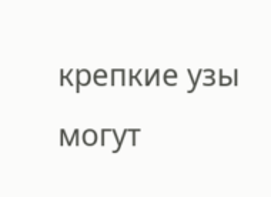крепкие узы могут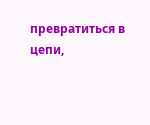превратиться в цепи,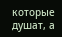которые душат, а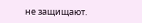не защищают.